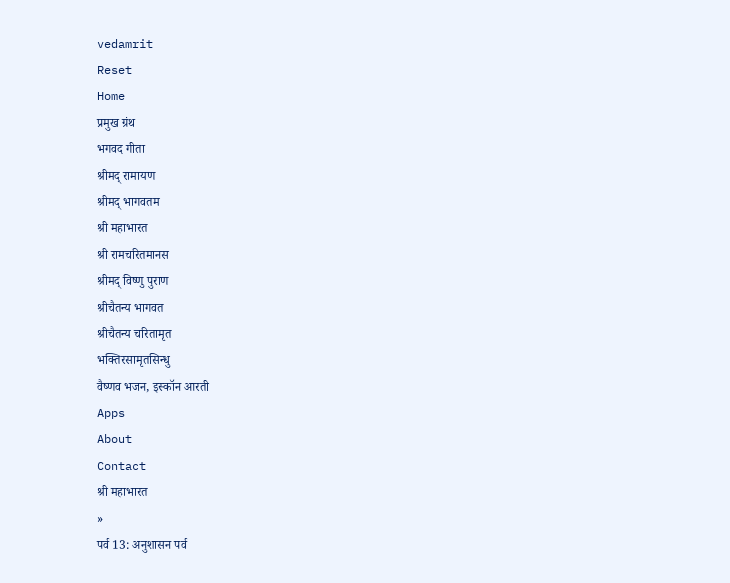vedamrit
Reset
Home
प्रमुख ग्रंथ
भगवद गीता
श्रीमद् रामायण
श्रीमद् भागवतम
श्री महाभारत
श्री रामचरितमानस
श्रीमद् विष्णु पुराण
श्रीचैतन्य भागवत
श्रीचैतन्य चरितामृत
भक्तिरसामृतसिन्धु
वैष्णव भजन, इस्कॉन आरती
Apps
About
Contact
श्री महाभारत
»
पर्व 13: अनुशासन पर्व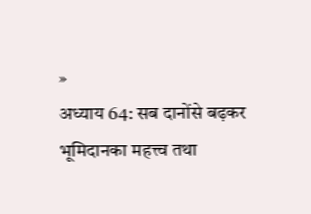»
अध्याय 64: सब दानोंसे बढ़कर भूमिदानका महत्त्व तथा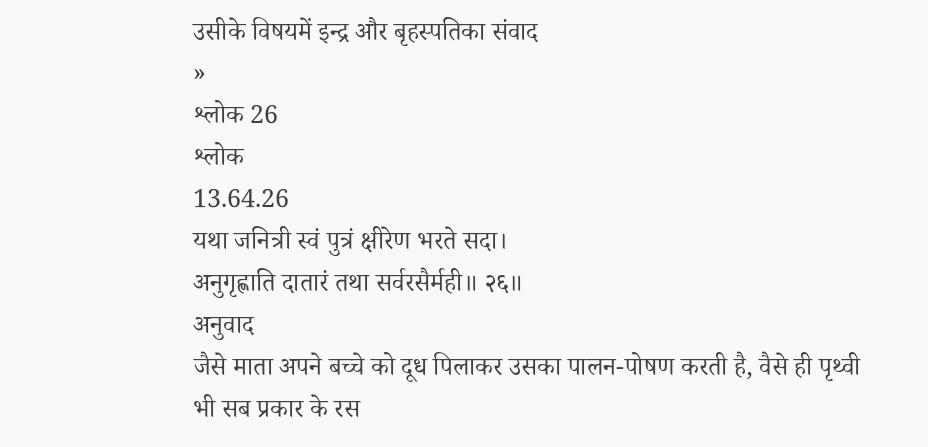उसीके विषयमें इन्द्र और बृहस्पतिका संवाद
»
श्लोक 26
श्लोक
13.64.26
यथा जनित्री स्वं पुत्रं क्षीरेण भरते सदा।
अनुगृह्णाति दातारं तथा सर्वरसैर्मही॥ २६॥
अनुवाद
जैसे माता अपने बच्चे को दूध पिलाकर उसका पालन-पोषण करती है, वैसे ही पृथ्वी भी सब प्रकार के रस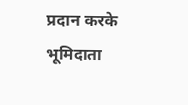प्रदान करके भूमिदाता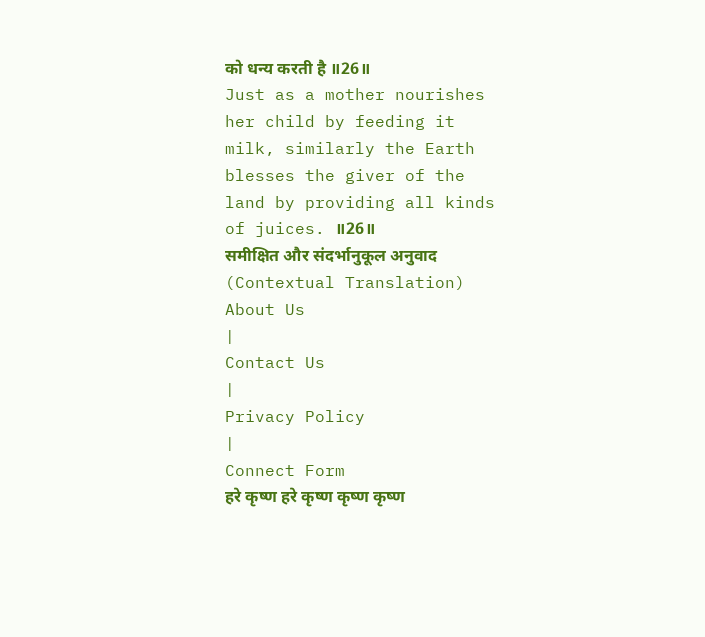को धन्य करती है ॥26॥
Just as a mother nourishes her child by feeding it milk, similarly the Earth blesses the giver of the land by providing all kinds of juices. ॥26॥
समीक्षित और संदर्भानुकूल अनुवाद (Contextual Translation)
About Us
|
Contact Us
|
Privacy Policy
|
Connect Form
हरे कृष्ण हरे कृष्ण कृष्ण कृष्ण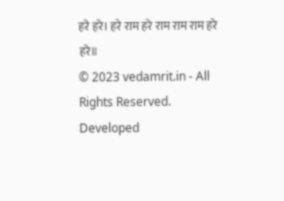हरे हरे। हरे राम हरे राम राम राम हरे हरे॥
© 2023 vedamrit.in - All Rights Reserved. Developed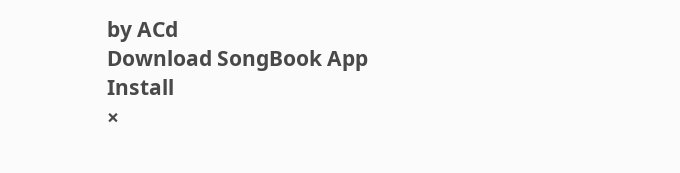by ACd
Download SongBook App
Install
×